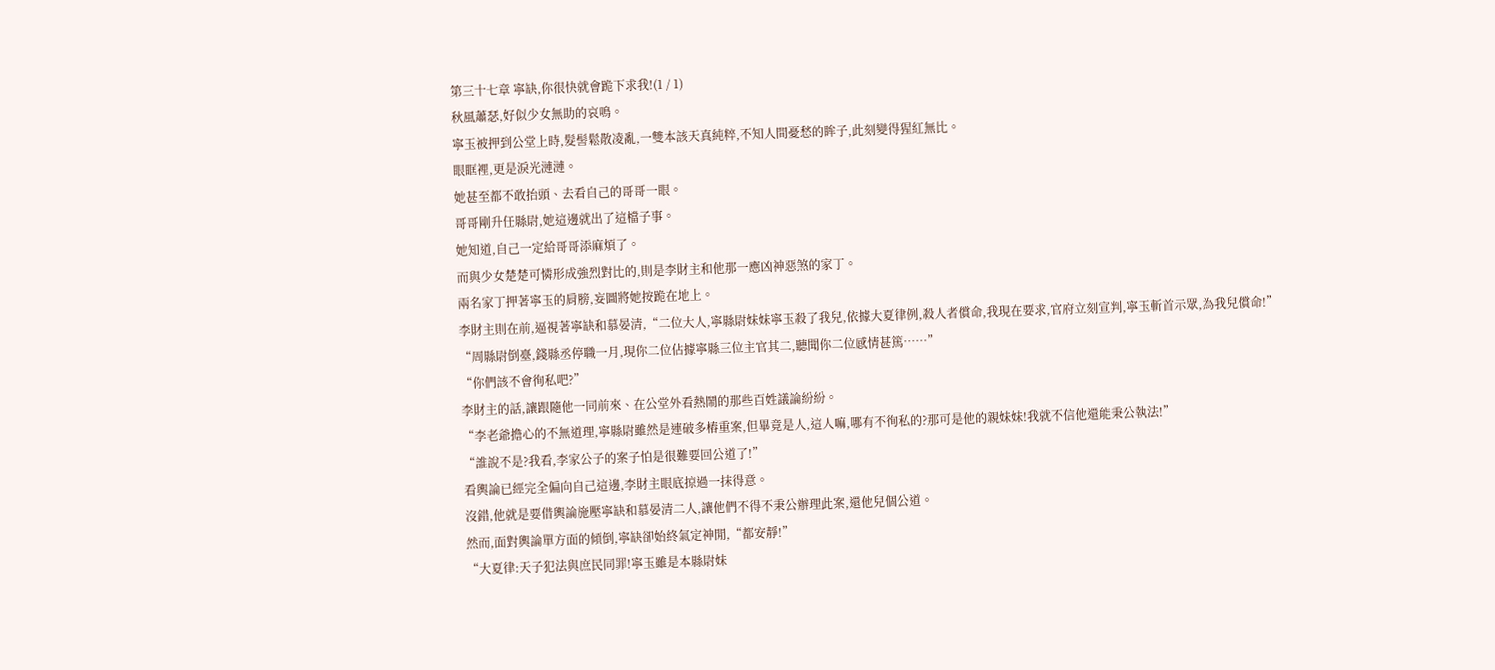第三十七章 寧缺,你很快就會跪下求我!(1 / 1)
秋風蕭瑟,好似少女無助的哀鳴。
寧玉被押到公堂上時,髮髻鬆散凌亂,一雙本該天真純粹,不知人間憂愁的眸子,此刻變得猩紅無比。
眼眶裡,更是淚光漣漣。
她甚至都不敢抬頭、去看自己的哥哥一眼。
哥哥剛升任縣尉,她這邊就出了這檔子事。
她知道,自己一定給哥哥添麻煩了。
而與少女楚楚可憐形成強烈對比的,則是李財主和他那一應凶神惡煞的家丁。
兩名家丁押著寧玉的肩膀,妄圖將她按跪在地上。
李財主則在前,逼視著寧缺和慕晏清,“二位大人,寧縣尉妹妹寧玉殺了我兒,依據大夏律例,殺人者償命,我現在要求,官府立刻宣判,寧玉斬首示眾,為我兒償命!”
“周縣尉倒臺,錢縣丞停職一月,現你二位佔據寧縣三位主官其二,聽聞你二位感情甚篤……”
“你們該不會徇私吧?”
李財主的話,讓跟隨他一同前來、在公堂外看熱鬧的那些百姓議論紛紛。
“李老爺擔心的不無道理,寧縣尉雖然是連破多樁重案,但畢竟是人,這人嘛,哪有不徇私的?那可是他的親妹妹!我就不信他還能秉公執法!”
“誰說不是?我看,李家公子的案子怕是很難要回公道了!”
看輿論已經完全偏向自己這邊,李財主眼底掠過一抹得意。
沒錯,他就是要借輿論施壓寧缺和慕晏清二人,讓他們不得不秉公辦理此案,還他兒個公道。
然而,面對輿論單方面的傾倒,寧缺卻始終氣定神閒,“都安靜!”
“大夏律:天子犯法與庶民同罪!寧玉雖是本縣尉妹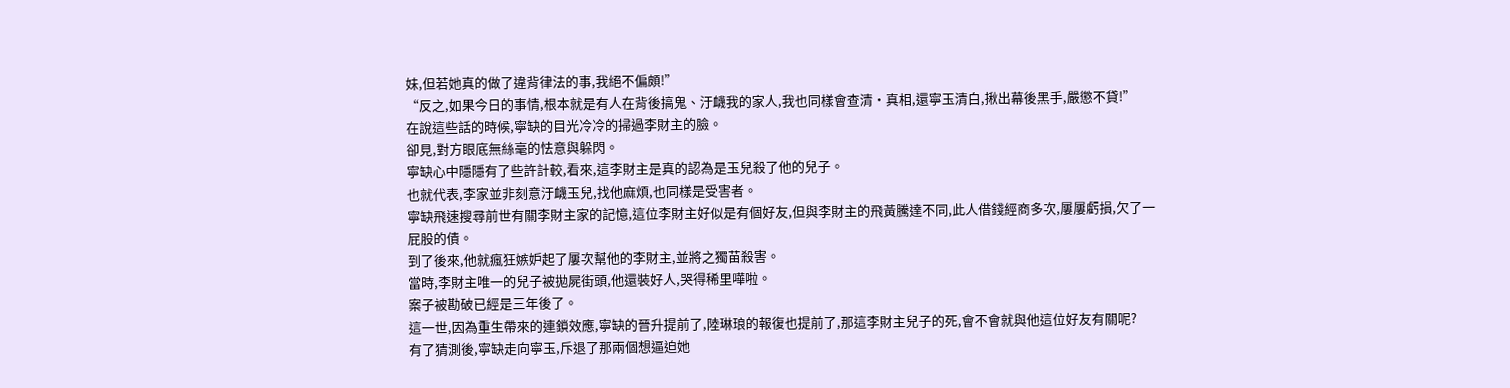妹,但若她真的做了違背律法的事,我絕不偏頗!”
“反之,如果今日的事情,根本就是有人在背後搞鬼、汙衊我的家人,我也同樣會查清·真相,還寧玉清白,揪出幕後黑手,嚴懲不貸!”
在說這些話的時候,寧缺的目光冷冷的掃過李財主的臉。
卻見,對方眼底無絲毫的怯意與躲閃。
寧缺心中隱隱有了些許計較,看來,這李財主是真的認為是玉兒殺了他的兒子。
也就代表,李家並非刻意汙衊玉兒,找他麻煩,也同樣是受害者。
寧缺飛速搜尋前世有關李財主家的記憶,這位李財主好似是有個好友,但與李財主的飛黃騰達不同,此人借錢經商多次,屢屢虧損,欠了一屁股的債。
到了後來,他就瘋狂嫉妒起了屢次幫他的李財主,並將之獨苗殺害。
當時,李財主唯一的兒子被拋屍街頭,他還裝好人,哭得稀里嘩啦。
案子被勘破已經是三年後了。
這一世,因為重生帶來的連鎖效應,寧缺的晉升提前了,陸琳琅的報復也提前了,那這李財主兒子的死,會不會就與他這位好友有關呢?
有了猜測後,寧缺走向寧玉,斥退了那兩個想逼迫她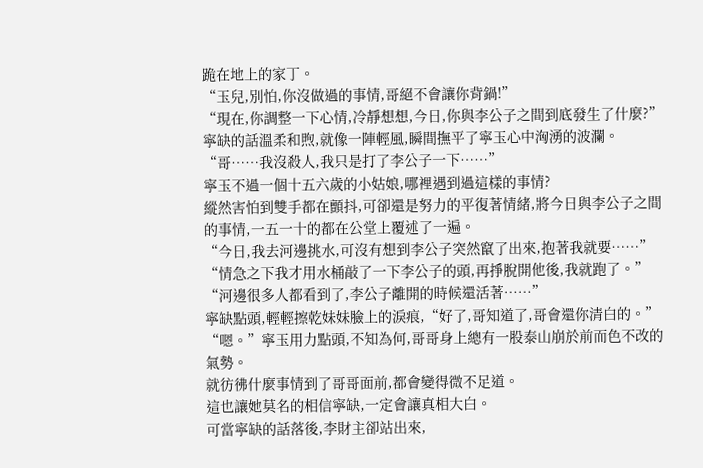跪在地上的家丁。
“玉兒,別怕,你沒做過的事情,哥絕不會讓你背鍋!”
“現在,你調整一下心情,冷靜想想,今日,你與李公子之間到底發生了什麼?”
寧缺的話溫柔和煦,就像一陣輕風,瞬間撫平了寧玉心中洶湧的波瀾。
“哥……我沒殺人,我只是打了李公子一下……”
寧玉不過一個十五六歲的小姑娘,哪裡遇到過這樣的事情?
縱然害怕到雙手都在顫抖,可卻還是努力的平復著情緒,將今日與李公子之間的事情,一五一十的都在公堂上覆述了一遍。
“今日,我去河邊挑水,可沒有想到李公子突然竄了出來,抱著我就要……”
“情急之下我才用水桶敲了一下李公子的頭,再掙脫開他後,我就跑了。”
“河邊很多人都看到了,李公子離開的時候還活著……”
寧缺點頭,輕輕擦乾妹妹臉上的淚痕,“好了,哥知道了,哥會還你清白的。”
“嗯。”寧玉用力點頭,不知為何,哥哥身上總有一股泰山崩於前而色不改的氣勢。
就彷彿什麼事情到了哥哥面前,都會變得微不足道。
這也讓她莫名的相信寧缺,一定會讓真相大白。
可當寧缺的話落後,李財主卻站出來,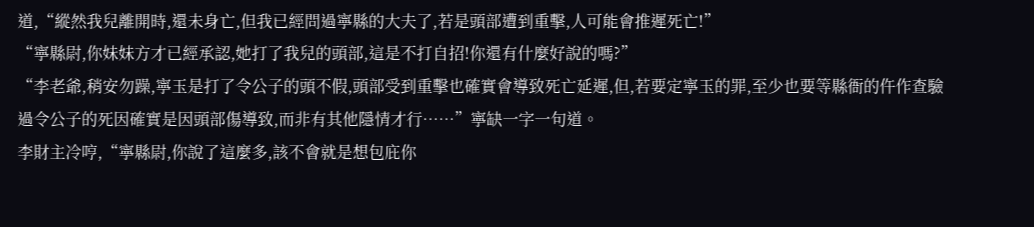道,“縱然我兒離開時,還未身亡,但我已經問過寧縣的大夫了,若是頭部遭到重擊,人可能會推遲死亡!”
“寧縣尉,你妹妹方才已經承認,她打了我兒的頭部,這是不打自招!你還有什麼好說的嗎?”
“李老爺,稍安勿躁,寧玉是打了令公子的頭不假,頭部受到重擊也確實會導致死亡延遲,但,若要定寧玉的罪,至少也要等縣衙的仵作查驗過令公子的死因確實是因頭部傷導致,而非有其他隱情才行……”寧缺一字一句道。
李財主冷哼,“寧縣尉,你說了這麼多,該不會就是想包庇你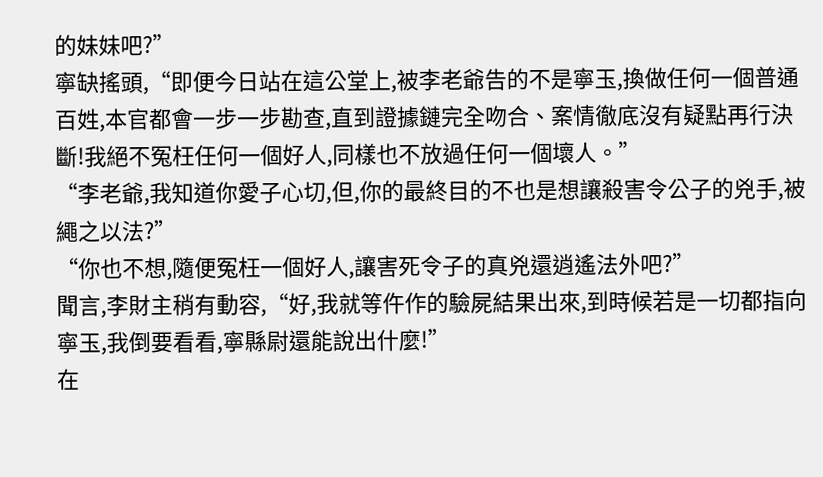的妹妹吧?”
寧缺搖頭,“即便今日站在這公堂上,被李老爺告的不是寧玉,換做任何一個普通百姓,本官都會一步一步勘查,直到證據鏈完全吻合、案情徹底沒有疑點再行決斷!我絕不冤枉任何一個好人,同樣也不放過任何一個壞人。”
“李老爺,我知道你愛子心切,但,你的最終目的不也是想讓殺害令公子的兇手,被繩之以法?”
“你也不想,隨便冤枉一個好人,讓害死令子的真兇還逍遙法外吧?”
聞言,李財主稍有動容,“好,我就等仵作的驗屍結果出來,到時候若是一切都指向寧玉,我倒要看看,寧縣尉還能說出什麼!”
在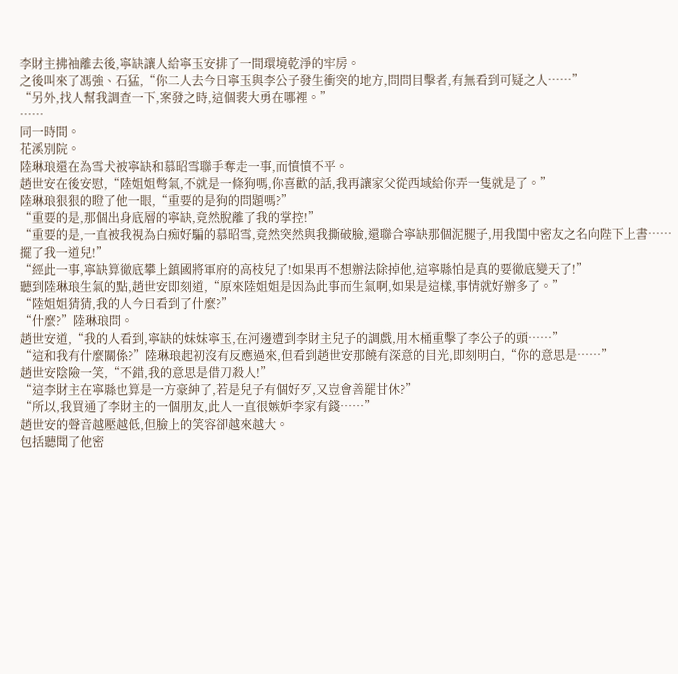李財主拂袖離去後,寧缺讓人給寧玉安排了一間環境乾淨的牢房。
之後叫來了馮強、石猛,“你二人去今日寧玉與李公子發生衝突的地方,問問目擊者,有無看到可疑之人……”
“另外,找人幫我調查一下,案發之時,這個裴大勇在哪裡。”
……
同一時間。
花溪別院。
陸琳琅還在為雪犬被寧缺和慕昭雪聯手奪走一事,而憤憤不平。
趙世安在後安慰,“陸姐姐彆氣,不就是一條狗嗎,你喜歡的話,我再讓家父從西域給你弄一隻就是了。”
陸琳琅狠狠的瞪了他一眼,“重要的是狗的問題嗎?”
“重要的是,那個出身底層的寧缺,竟然脫離了我的掌控!”
“重要的是,一直被我視為白痴好騙的慕昭雪,竟然突然與我撕破臉,還聯合寧缺那個泥腿子,用我閨中密友之名向陛下上書……擺了我一道兒!”
“經此一事,寧缺算徹底攀上鎮國將軍府的高枝兒了!如果再不想辦法除掉他,這寧縣怕是真的要徹底變天了!”
聽到陸琳琅生氣的點,趙世安即刻道,“原來陸姐姐是因為此事而生氣啊,如果是這樣,事情就好辦多了。”
“陸姐姐猜猜,我的人今日看到了什麼?”
“什麼?”陸琳琅問。
趙世安道,“我的人看到,寧缺的妹妹寧玉,在河邊遭到李財主兒子的調戲,用木桶重擊了李公子的頭……”
“這和我有什麼關係?”陸琳琅起初沒有反應過來,但看到趙世安那饒有深意的目光,即刻明白,“你的意思是……”
趙世安陰險一笑,“不錯,我的意思是借刀殺人!”
“這李財主在寧縣也算是一方豪紳了,若是兒子有個好歹,又豈會善罷甘休?”
“所以,我買通了李財主的一個朋友,此人一直很嫉妒李家有錢……”
趙世安的聲音越壓越低,但臉上的笑容卻越來越大。
包括聽聞了他密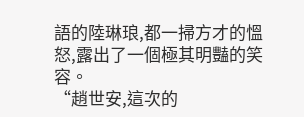語的陸琳琅,都一掃方才的慍怒,露出了一個極其明豔的笑容。
“趙世安,這次的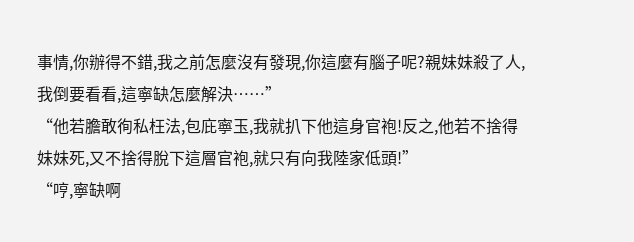事情,你辦得不錯,我之前怎麼沒有發現,你這麼有腦子呢?親妹妹殺了人,我倒要看看,這寧缺怎麼解決……”
“他若膽敢徇私枉法,包庇寧玉,我就扒下他這身官袍!反之,他若不捨得妹妹死,又不捨得脫下這層官袍,就只有向我陸家低頭!”
“哼,寧缺啊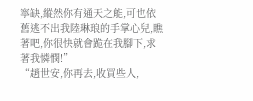寧缺,縱然你有通天之能,可也依舊逃不出我陸琳琅的手掌心兒,瞧著吧,你很快就會跪在我腳下,求著我憐憫!”
“趙世安,你再去,收買些人,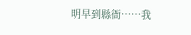明早到縣衙……我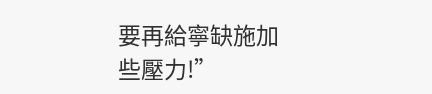要再給寧缺施加些壓力!”